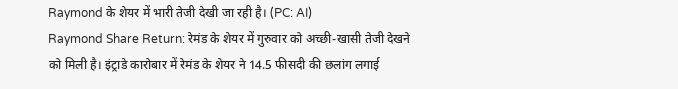Raymond के शेयर में भारी तेजी देखी जा रही है। (PC: AI)
Raymond Share Return: रेमंड के शेयर में गुरुवार को अच्छी-खासी तेजी देखने को मिली है। इंट्राडे कारोबार में रेमंड के शेयर ने 14.5 फीसदी की छलांग लगाई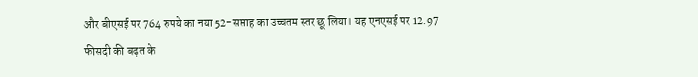और बीएसई पर 764 रुपये का नया 52-सप्ताह का उच्चतम स्तर छू लिया। यह एनएसई पर 12.97 फीसदी की बढ़त के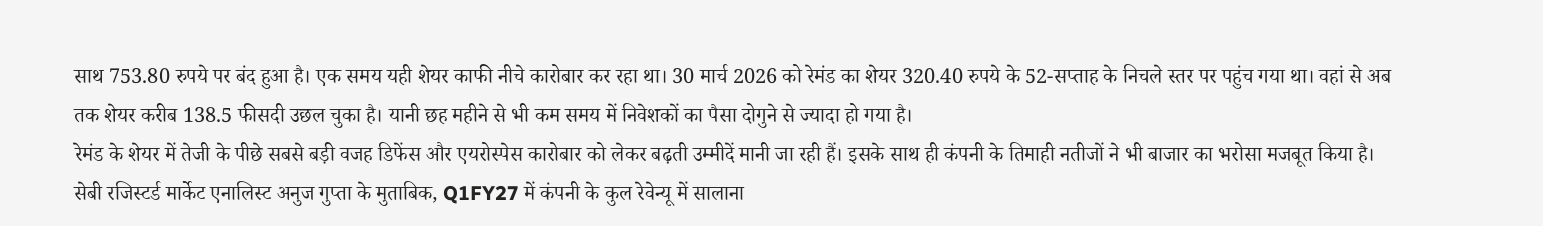साथ 753.80 रुपये पर बंद हुआ है। एक समय यही शेयर काफी नीचे कारोबार कर रहा था। 30 मार्च 2026 को रेमंड का शेयर 320.40 रुपये के 52-सप्ताह के निचले स्तर पर पहुंच गया था। वहां से अब तक शेयर करीब 138.5 फीसदी उछल चुका है। यानी छह महीने से भी कम समय में निवेशकों का पैसा दोगुने से ज्यादा हो गया है।
रेमंड के शेयर में तेजी के पीछे सबसे बड़ी वजह डिफेंस और एयरोस्पेस कारोबार को लेकर बढ़ती उम्मीदें मानी जा रही हैं। इसके साथ ही कंपनी के तिमाही नतीजों ने भी बाजार का भरोसा मजबूत किया है। सेबी रजिस्टर्ड मार्केट एनालिस्ट अनुज गुप्ता के मुताबिक, Q1FY27 में कंपनी के कुल रेवेन्यू में सालाना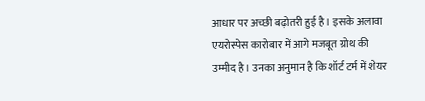आधार पर अच्छी बढ़ोतरी हुई है। इसके अलावा एयरोस्पेस कारोबार में आगे मजबूत ग्रोथ की उम्मीद है। उनका अनुमान है कि शॉर्ट टर्म में शेयर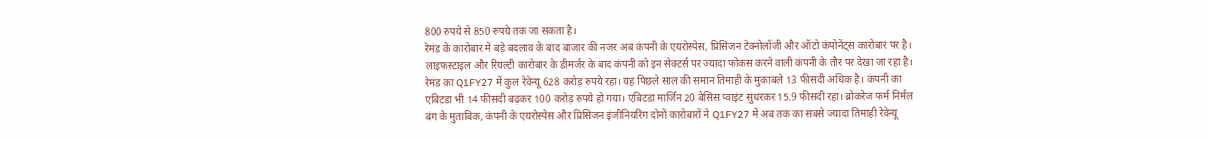800 रुपये से 850 रुपये तक जा सकता है।
रेमंड के कारोबार में बड़े बदलाव के बाद बाजार की नजर अब कंपनी के एयरोस्पेस, प्रिसिजन टेक्नोलॉजी और ऑटो कंपोनेंट्स कारोबार पर है। लाइफस्टाइल और रियल्टी कारोबार के डीमर्जर के बाद कंपनी को इन सेक्टर्स पर ज्यादा फोकस करने वाली कंपनी के तौर पर देखा जा रहा है।
रेमंड का Q1FY27 में कुल रेवेन्यू 628 करोड़ रुपये रहा। यह पिछले साल की समान तिमाही के मुकाबले 13 फीसदी अधिक है। कंपनी का एबिटडा भी 14 फीसदी बढ़कर 100 करोड़ रुपये हो गया। एबिटडा मार्जिन 20 बेसिस प्वाइंट सुधरकर 15.9 फीसदी रहा। ब्रोकरेज फर्म निर्मल बंग के मुताबिक, कंपनी के एयरोस्पेस और प्रिसिजन इंजीनियरिंग दोनों कारोबारों ने Q1FY27 में अब तक का सबसे ज्यादा तिमाही रेवेन्यू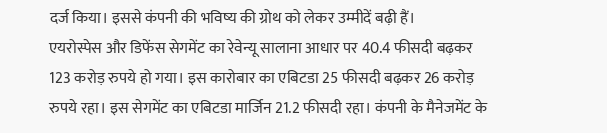दर्ज किया। इससे कंपनी की भविष्य की ग्रोथ को लेकर उम्मीदें बढ़ी हैं।
एयरोस्पेस और डिफेंस सेगमेंट का रेवेन्यू सालाना आधार पर 40.4 फीसदी बढ़कर 123 करोड़ रुपये हो गया। इस कारोबार का एबिटडा 25 फीसदी बढ़कर 26 करोड़ रुपये रहा। इस सेगमेंट का एबिटडा मार्जिन 21.2 फीसदी रहा। कंपनी के मैनेजमेंट के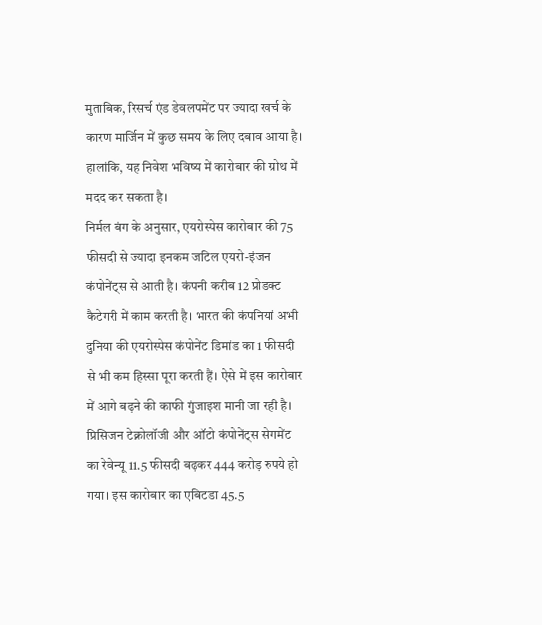मुताबिक, रिसर्च एंड डेवलपमेंट पर ज्यादा खर्च के कारण मार्जिन में कुछ समय के लिए दबाव आया है। हालांकि, यह निवेश भविष्य में कारोबार की ग्रोथ में मदद कर सकता है।
निर्मल बंग के अनुसार, एयरोस्पेस कारोबार की 75 फीसदी से ज्यादा इनकम जटिल एयरो-इंजन कंपोनेंट्स से आती है। कंपनी करीब 12 प्रोडक्ट कैटेगरी में काम करती है। भारत की कंपनियां अभी दुनिया की एयरोस्पेस कंपोनेंट डिमांड का 1 फीसदी से भी कम हिस्सा पूरा करती हैं। ऐसे में इस कारोबार में आगे बढ़ने की काफी गुंजाइश मानी जा रही है।
प्रिसिजन टेक्नोलॉजी और ऑटो कंपोनेंट्स सेगमेंट का रेवेन्यू 11.5 फीसदी बढ़कर 444 करोड़ रुपये हो गया। इस कारोबार का एबिटडा 45.5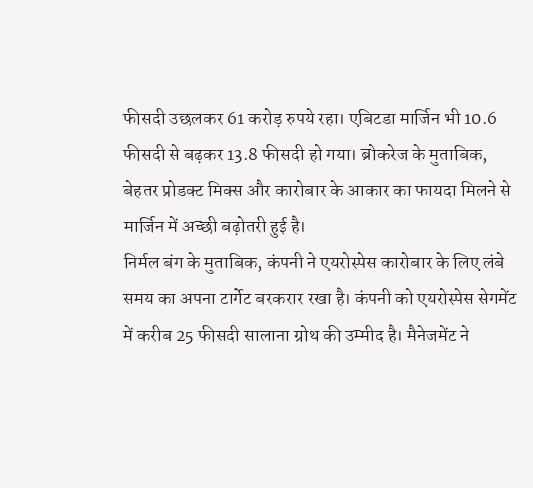फीसदी उछलकर 61 करोड़ रुपये रहा। एबिटडा मार्जिन भी 10.6 फीसदी से बढ़कर 13.8 फीसदी हो गया। ब्रोकरेज के मुताबिक, बेहतर प्रोडक्ट मिक्स और कारोबार के आकार का फायदा मिलने से मार्जिन में अच्छी बढ़ोतरी हुई है।
निर्मल बंग के मुताबिक, कंपनी ने एयरोस्पेस कारोबार के लिए लंबे समय का अपना टार्गेट बरकरार रखा है। कंपनी को एयरोस्पेस सेगमेंट में करीब 25 फीसदी सालाना ग्रोथ की उम्मीद है। मैनेजमेंट ने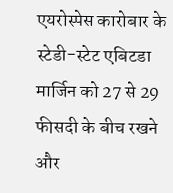एयरोस्पेस कारोबार के स्टेडी-स्टेट एबिटडा मार्जिन को 27 से 29 फीसदी के बीच रखने और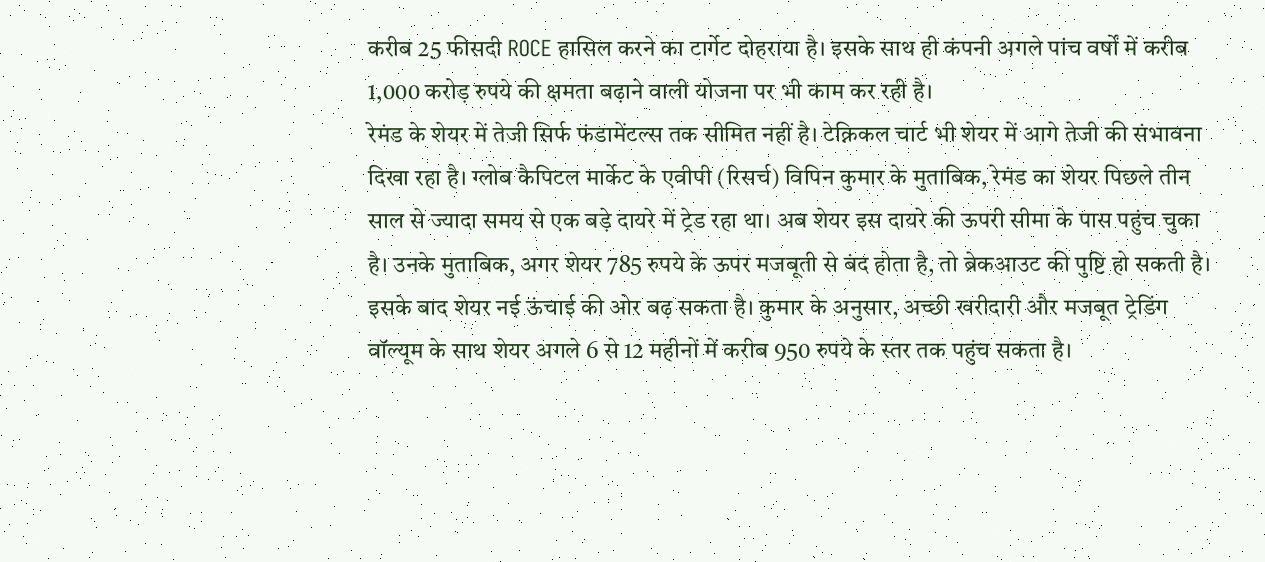करीब 25 फीसदी ROCE हासिल करने का टार्गेट दोहराया है। इसके साथ ही कंपनी अगले पांच वर्षों में करीब 1,000 करोड़ रुपये की क्षमता बढ़ाने वाली योजना पर भी काम कर रही है।
रेमंड के शेयर में तेजी सिर्फ फंडामेंटल्स तक सीमित नहीं है। टेक्निकल चार्ट भी शेयर में आगे तेजी की संभावना दिखा रहा है। ग्लोब कैपिटल मार्केट के एवीपी (रिसर्च) विपिन कुमार के मुताबिक, रेमंड का शेयर पिछले तीन साल से ज्यादा समय से एक बड़े दायरे में ट्रेड रहा था। अब शेयर इस दायरे की ऊपरी सीमा के पास पहुंच चुका है। उनके मुताबिक, अगर शेयर 785 रुपये के ऊपर मजबूती से बंद होता है, तो ब्रेकआउट की पुष्टि हो सकती है। इसके बाद शेयर नई ऊंचाई की ओर बढ़ सकता है। कुमार के अनुसार, अच्छी खरीदारी और मजबूत ट्रेडिंग वॉल्यूम के साथ शेयर अगले 6 से 12 महीनों में करीब 950 रुपये के स्तर तक पहुंच सकता है।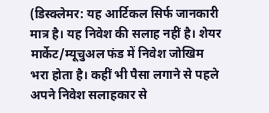(डिस्क्लेमर: यह आर्टिकल सिर्फ जानकारी मात्र है। यह निवेश की सलाह नहीं है। शेयर मार्केट/म्यूचुअल फंड में निवेश जोखिम भरा होता है। कहीं भी पैसा लगाने से पहले अपने निवेश सलाहकार से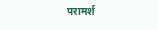परामर्श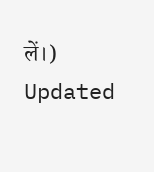लें।)
Updated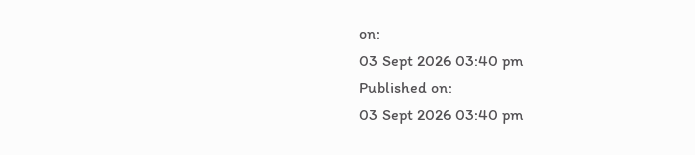on:
03 Sept 2026 03:40 pm
Published on:
03 Sept 2026 03:40 pm